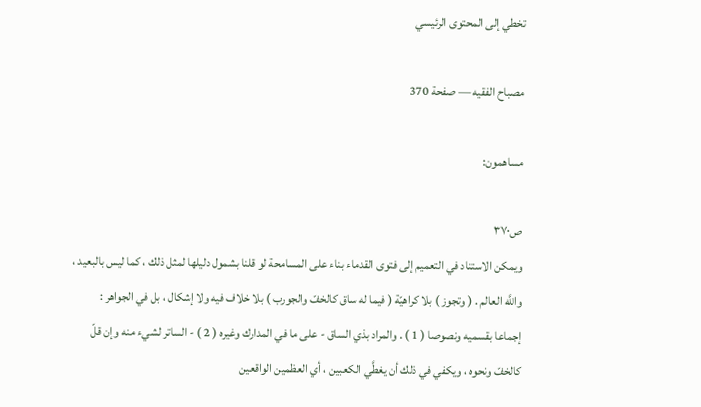تخطي إلى المحتوى الرئيسي

مصباح الفقيه — صفحة 370

مساهمون:

ص٣٧٠
ويمكن الاستناد في التعميم إلى فتوى القدماء بناء على المسامحة لو قلنا بشمول دليلها لمثل ذلك ، كما ليس بالبعيد ، واللَّه العالم . ( وتجوز ) بلا كراهيّة ( فيما له ساق كالخفّ والجورب ) بلا خلاف فيه ولا إشكال ، بل في الجواهر : إجماعا بقسميه ونصوصا ( 1 ) . والمراد بذي الساق - على ما في المدارك وغيره ( 2 ) - الساتر لشيء منه وإن قلّ كالخفّ ونحوه ، ويكفي في ذلك أن يغطَّي الكعبين ، أي العظمين الواقعين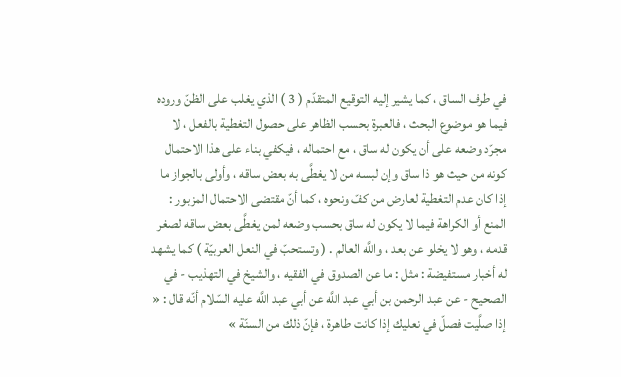في طرف الساق ، كما يشير إليه التوقيع المتقدّم ( 3 ) الذي يغلب على الظنّ وروده فيما هو موضوع البحث ، فالعبرة بحسب الظاهر على حصول التغطية بالفعل ، لا مجرّد وضعه على أن يكون له ساق ، مع احتماله ، فيكفي بناء على هذا الاحتمال كونه من حيث هو ذا ساق وإن لبسه من لا يغطَّى به بعض ساقه ، وأولى بالجواز ما إذا كان عدم التغطية لعارض من كفّ ونحوه ، كما أنّ مقتضى الاحتمال المزبور : المنع أو الكراهة فيما لا يكون له ساق بحسب وضعه لمن يغطَّى بعض ساقه لصغر قدمه ، وهو لا يخلو عن بعد ، واللَّه العالم . ( وتستحبّ في النعل العربيّة ) كما يشهد له أخبار مستفيضة : مثل : ما عن الصدوق في الفقيه ، والشيخ في التهذيب - في الصحيح - عن عبد الرحمن بن أبي عبد اللَّه عن أبي عبد اللَّه عليه السّلام أنّه قال : « إذا صلَّيت فصلّ في نعليك إذا كانت طاهرة ، فإنّ ذلك من السنّة »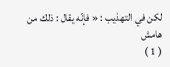لكن في التهذيب : « فإنّه يقال : ذلك من
هامش
( 1 )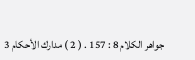جواهر الكلام 8 : 157 . ( 2 ) مدارك الأحكام 3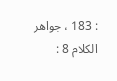: 183 ، جواهر الكلام 8 :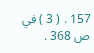157 . ( 3 ) في ص 368 .